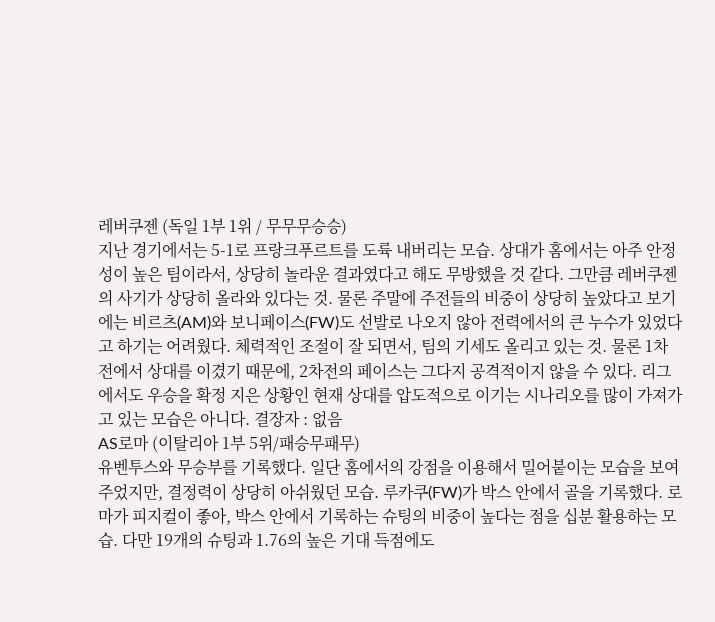레버쿠젠 (독일 1부 1위 / 무무무승승)
지난 경기에서는 5-1로 프랑크푸르트를 도륙 내버리는 모습. 상대가 홈에서는 아주 안정성이 높은 팀이라서, 상당히 놀라운 결과였다고 해도 무방했을 것 같다. 그만큼 레버쿠젠의 사기가 상당히 올라와 있다는 것. 물론 주말에 주전들의 비중이 상당히 높았다고 보기에는 비르츠(AM)와 보니페이스(FW)도 선발로 나오지 않아 전력에서의 큰 누수가 있었다고 하기는 어려웠다. 체력적인 조절이 잘 되면서, 팀의 기세도 올리고 있는 것. 물론 1차전에서 상대를 이겼기 때문에, 2차전의 페이스는 그다지 공격적이지 않을 수 있다. 리그에서도 우승을 확정 지은 상황인 현재 상대를 압도적으로 이기는 시나리오를 많이 가져가고 있는 모습은 아니다. 결장자 : 없음
AS로마 (이탈리아 1부 5위/패승무패무)
유벤투스와 무승부를 기록했다. 일단 홈에서의 강점을 이용해서 밀어붙이는 모습을 보여주었지만, 결정력이 상당히 아쉬웠던 모습. 루카쿠(FW)가 박스 안에서 골을 기록했다. 로마가 피지컬이 좋아, 박스 안에서 기록하는 슈팅의 비중이 높다는 점을 십분 활용하는 모습. 다만 19개의 슈팅과 1.76의 높은 기대 득점에도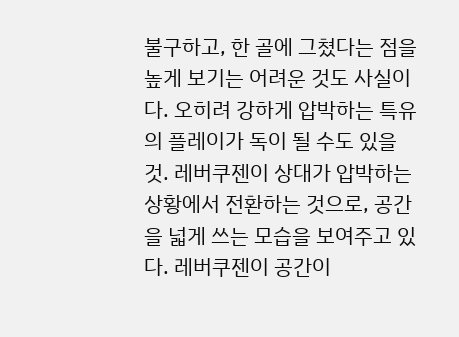불구하고, 한 골에 그쳤다는 점을 높게 보기는 어려운 것도 사실이다. 오히려 강하게 압박하는 특유의 플레이가 독이 될 수도 있을 것. 레버쿠젠이 상대가 압박하는 상황에서 전환하는 것으로, 공간을 넓게 쓰는 모습을 보여주고 있다. 레버쿠젠이 공간이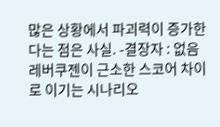많은 상황에서 파괴력이 증가한다는 점은 사실. -결장자 : 없음
레버쿠젠이 근소한 스코어 차이로 이기는 시나리오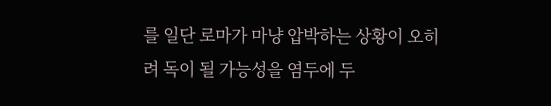를 일단 로마가 마냥 압박하는 상황이 오히려 독이 될 가능성을 염두에 두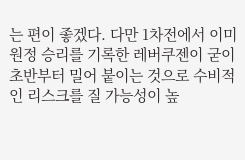는 편이 좋겠다. 다만 1차전에서 이미 원정 승리를 기록한 레버쿠젠이 굳이 초반부터 밀어 붙이는 것으로 수비적인 리스크를 질 가능성이 높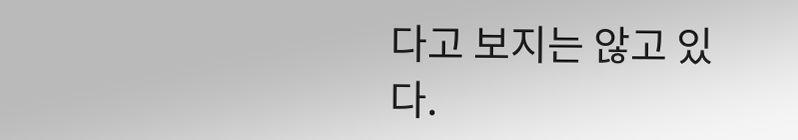다고 보지는 않고 있다.